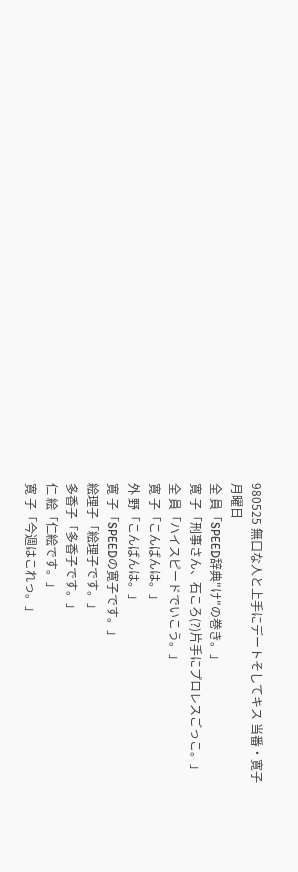980525 無口な人と上手にデートそしてキス 当番・寛子
月曜日
全 員「SPEED辞典"け"の巻き。」
寛 子「刑事さん、石ころ(?)片手にプロレスごっこ。」
全 員「ハイスピードでいこう。」
寛 子「こんばんは。」
外 野「こんばんは。」
寛 子「SPEEDの寛子です。」
絵理子「絵理子です。」
多香子「多香子です。」
仁 絵「仁絵です。」
寛 子「今週はこれっ。」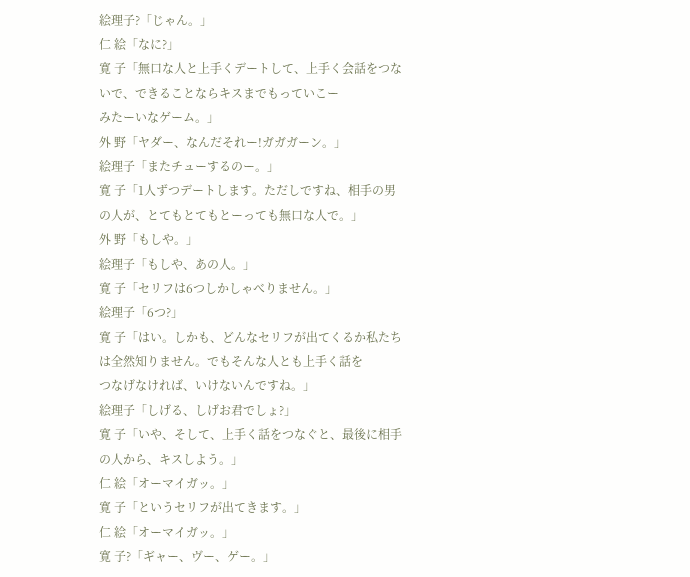絵理子?「じゃん。」
仁 絵「なに?」
寛 子「無口な人と上手くデートして、上手く会話をつないで、できることならキスまでもっていこー
みたーいなゲーム。」
外 野「ヤダー、なんだそれー!ガガガーン。」
絵理子「またチューするのー。」
寛 子「1人ずつデートします。ただしですね、相手の男の人が、とてもとてもとーっても無口な人で。」
外 野「もしや。」
絵理子「もしや、あの人。」
寛 子「セリフは6つしかしゃべりません。」
絵理子「6つ?」
寛 子「はい。しかも、どんなセリフが出てくるか私たちは全然知りません。でもそんな人とも上手く話を
つなげなければ、いけないんですね。」
絵理子「しげる、しげお君でしょ?」
寛 子「いや、そして、上手く話をつなぐと、最後に相手の人から、キスしよう。」
仁 絵「オーマイガッ。」
寛 子「というセリフが出てきます。」
仁 絵「オーマイガッ。」
寛 子?「ギャー、ヴー、ゲー。」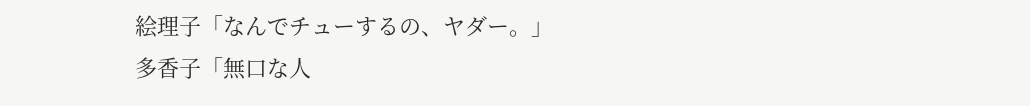絵理子「なんでチューするの、ヤダー。」
多香子「無口な人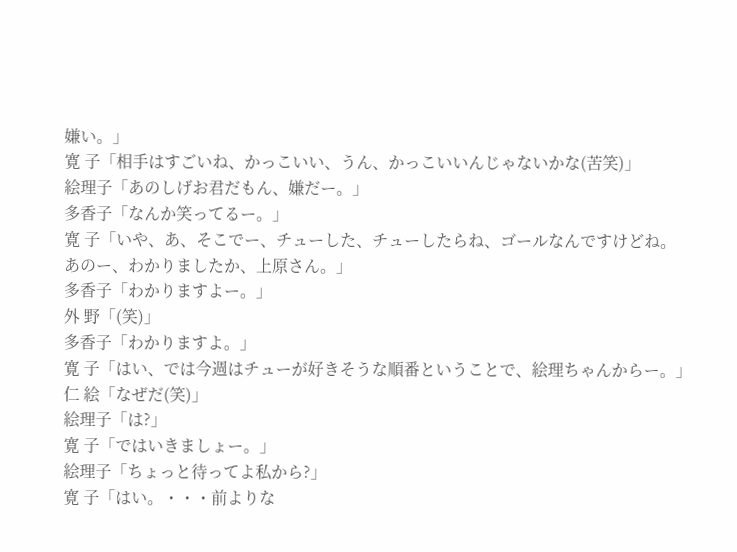嫌い。」
寛 子「相手はすごいね、かっこいい、うん、かっこいいんじゃないかな(苦笑)」
絵理子「あのしげお君だもん、嫌だー。」
多香子「なんか笑ってるー。」
寛 子「いや、あ、そこでー、チューした、チューしたらね、ゴールなんですけどね。
あのー、わかりましたか、上原さん。」
多香子「わかりますよー。」
外 野「(笑)」
多香子「わかりますよ。」
寛 子「はい、では今週はチューが好きそうな順番ということで、絵理ちゃんからー。」
仁 絵「なぜだ(笑)」
絵理子「は?」
寛 子「ではいきましょー。」
絵理子「ちょっと待ってよ私から?」
寛 子「はい。・・・前よりな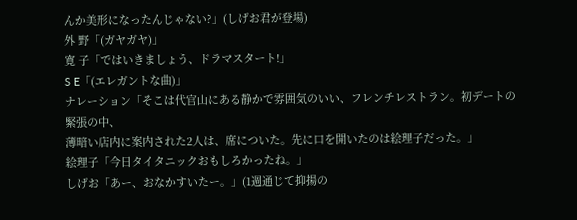んか美形になったんじゃない?」(しげお君が登場)
外 野「(ガヤガヤ)」
寛 子「ではいきましょう、ドラマスタート!」
S E「(エレガントな曲)」
ナレーション「そこは代官山にある静かで雰囲気のいい、フレンチレストラン。初デートの緊張の中、
薄暗い店内に案内された2人は、席についた。先に口を開いたのは絵理子だった。」
絵理子「今日タイタニックおもしろかったね。」
しげお「あー、おなかすいたー。」(1週通じて抑揚の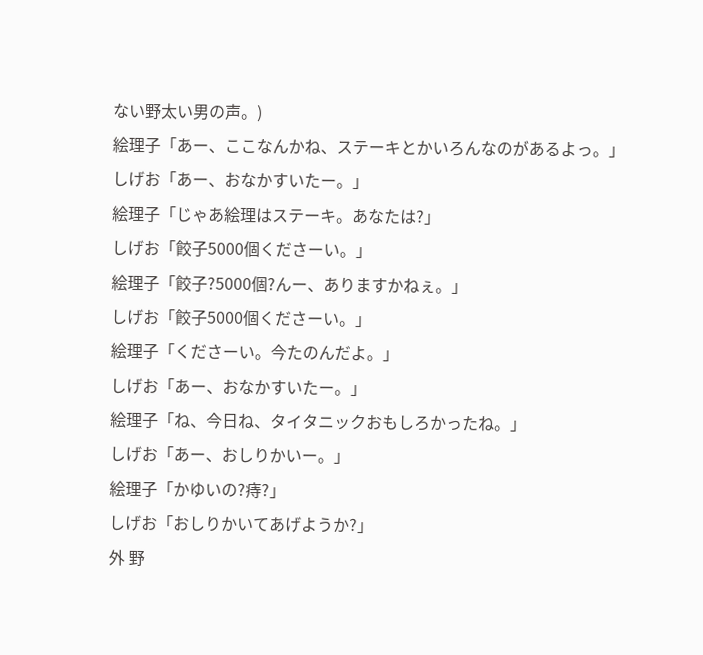ない野太い男の声。)
絵理子「あー、ここなんかね、ステーキとかいろんなのがあるよっ。」
しげお「あー、おなかすいたー。」
絵理子「じゃあ絵理はステーキ。あなたは?」
しげお「餃子5000個くださーい。」
絵理子「餃子?5000個?んー、ありますかねぇ。」
しげお「餃子5000個くださーい。」
絵理子「くださーい。今たのんだよ。」
しげお「あー、おなかすいたー。」
絵理子「ね、今日ね、タイタニックおもしろかったね。」
しげお「あー、おしりかいー。」
絵理子「かゆいの?痔?」
しげお「おしりかいてあげようか?」
外 野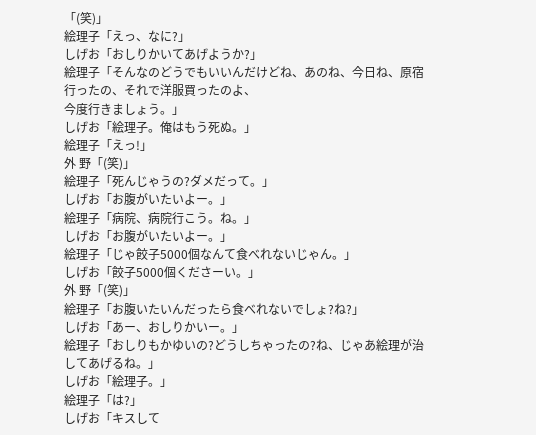「(笑)」
絵理子「えっ、なに?」
しげお「おしりかいてあげようか?」
絵理子「そんなのどうでもいいんだけどね、あのね、今日ね、原宿行ったの、それで洋服買ったのよ、
今度行きましょう。」
しげお「絵理子。俺はもう死ぬ。」
絵理子「えっ!」
外 野「(笑)」
絵理子「死んじゃうの?ダメだって。」
しげお「お腹がいたいよー。」
絵理子「病院、病院行こう。ね。」
しげお「お腹がいたいよー。」
絵理子「じゃ餃子5000個なんて食べれないじゃん。」
しげお「餃子5000個くださーい。」
外 野「(笑)」
絵理子「お腹いたいんだったら食べれないでしょ?ね?」
しげお「あー、おしりかいー。」
絵理子「おしりもかゆいの?どうしちゃったの?ね、じゃあ絵理が治してあげるね。」
しげお「絵理子。」
絵理子「は?」
しげお「キスして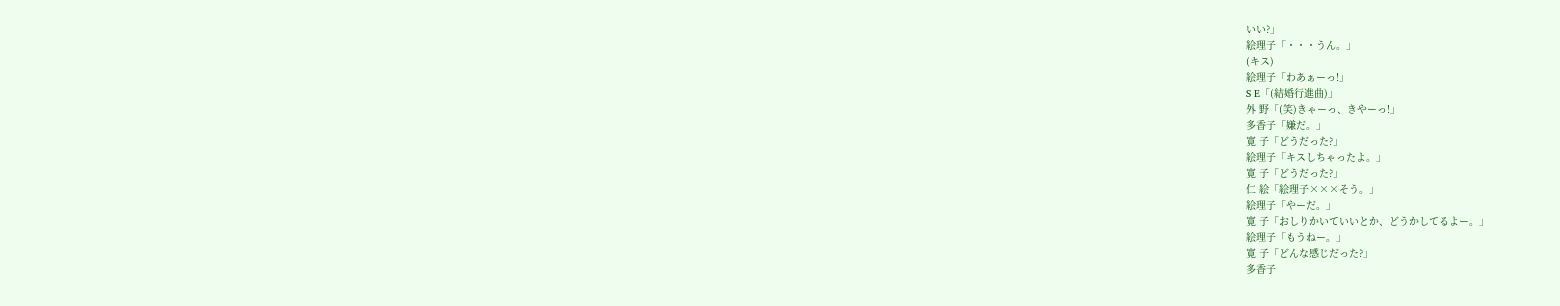いい?」
絵理子「・・・うん。」
(キス)
絵理子「わあぁーっ!」
S E「(結婚行進曲)」
外 野「(笑)きゃーっ、きやーっ!」
多香子「嫌だ。」
寛 子「どうだった?」
絵理子「キスしちゃったよ。」
寛 子「どうだった?」
仁 絵「絵理子×××そう。」
絵理子「やーだ。」
寛 子「おしりかいていいとか、どうかしてるよー。」
絵理子「もうねー。」
寛 子「どんな感じだった?」
多香子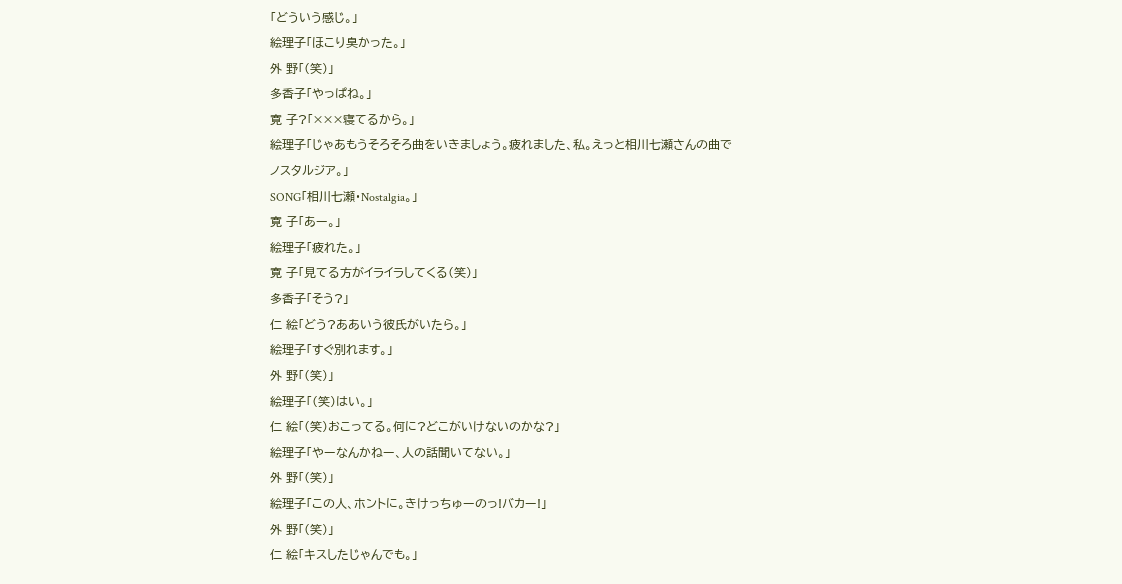「どういう感じ。」
絵理子「ほこり臭かった。」
外 野「(笑)」
多香子「やっぱね。」
寛 子?「×××寝てるから。」
絵理子「じゃあもうそろそろ曲をいきましょう。疲れました、私。えっと相川七瀬さんの曲で
ノスタルジア。」
SONG「相川七瀬・Nostalgia。」
寛 子「あー。」
絵理子「疲れた。」
寛 子「見てる方がイライラしてくる(笑)」
多香子「そう?」
仁 絵「どう?ああいう彼氏がいたら。」
絵理子「すぐ別れます。」
外 野「(笑)」
絵理子「(笑)はい。」
仁 絵「(笑)おこってる。何に?どこがいけないのかな?」
絵理子「やーなんかねー、人の話聞いてない。」
外 野「(笑)」
絵理子「この人、ホントに。きけっちゅーのっ!バカー!」
外 野「(笑)」
仁 絵「キスしたじゃんでも。」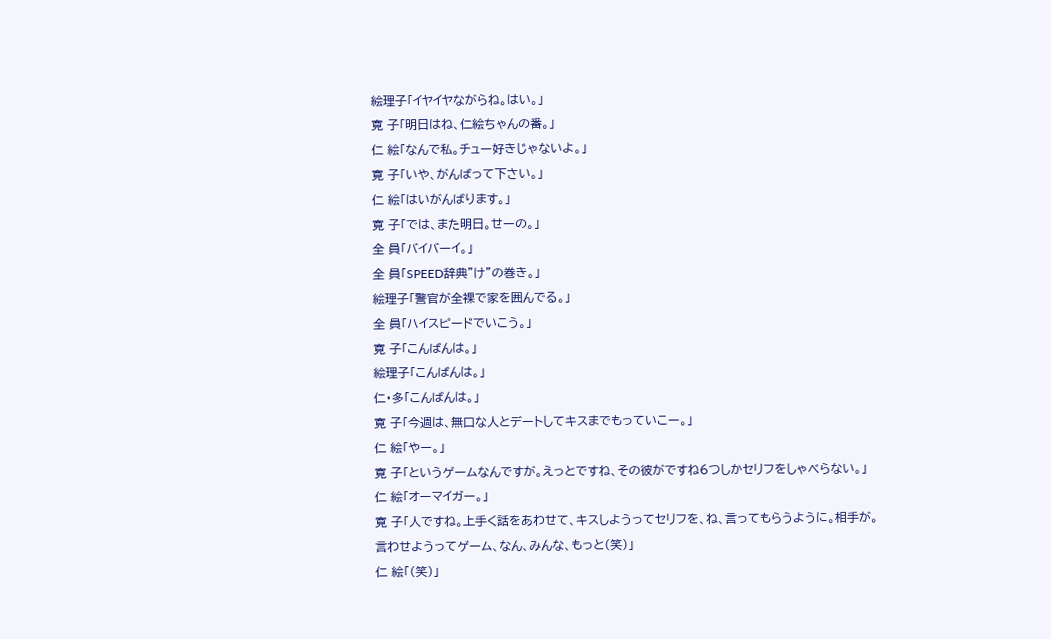絵理子「イヤイヤながらね。はい。」
寛 子「明日はね、仁絵ちゃんの番。」
仁 絵「なんで私。チュー好きじゃないよ。」
寛 子「いや、がんばって下さい。」
仁 絵「はいがんばります。」
寛 子「では、また明日。せーの。」
全 員「バイバーイ。」
全 員「SPEED辞典"け"の巻き。」
絵理子「警官が全裸で家を囲んでる。」
全 員「ハイスピードでいこう。」
寛 子「こんばんは。」
絵理子「こんばんは。」
仁・多「こんばんは。」
寛 子「今週は、無口な人とデートしてキスまでもっていこー。」
仁 絵「やー。」
寛 子「というゲームなんですが。えっとですね、その彼がですね6つしかセリフをしゃべらない。」
仁 絵「オーマイガー。」
寛 子「人ですね。上手く話をあわせて、キスしようってセリフを、ね、言ってもらうように。相手が。
言わせようってゲーム、なん、みんな、もっと(笑)」
仁 絵「(笑)」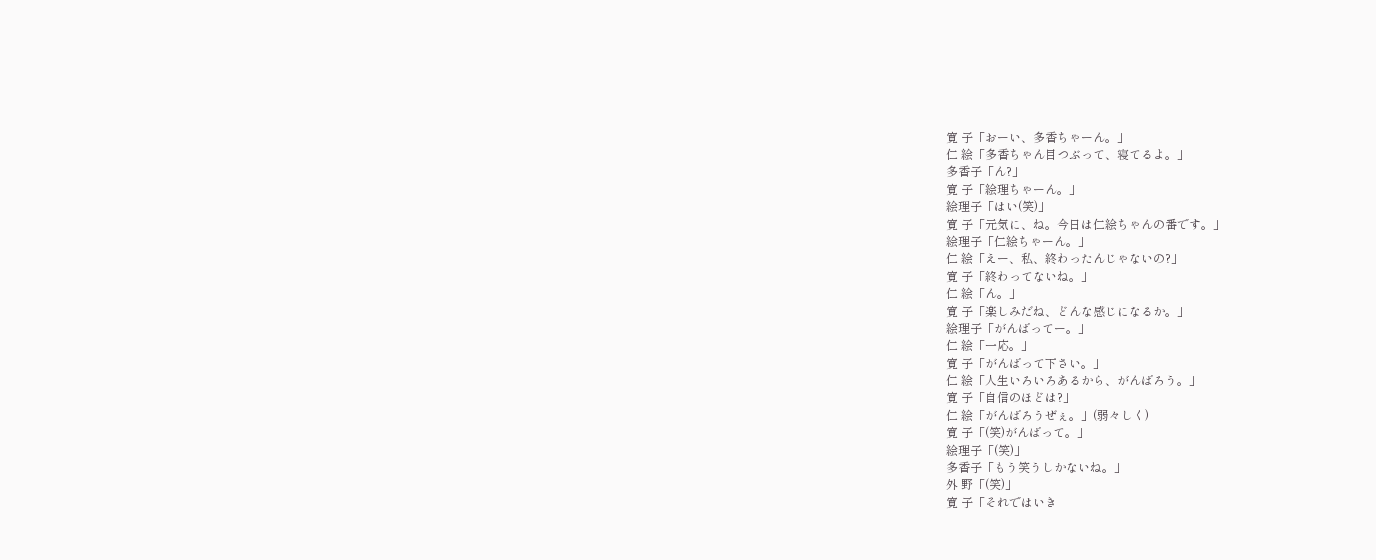寛 子「おーい、多香ちゃーん。」
仁 絵「多香ちゃん目つぶって、寝てるよ。」
多香子「ん?」
寛 子「絵理ちゃーん。」
絵理子「はい(笑)」
寛 子「元気に、ね。今日は仁絵ちゃんの番です。」
絵理子「仁絵ちゃーん。」
仁 絵「えー、私、終わったんじゃないの?」
寛 子「終わってないね。」
仁 絵「ん。」
寛 子「楽しみだね、どんな感じになるか。」
絵理子「がんばってー。」
仁 絵「一応。」
寛 子「がんばって下さい。」
仁 絵「人生いろいろあるから、がんばろう。」
寛 子「自信のほどは?」
仁 絵「がんばろうぜぇ。」(弱々しく)
寛 子「(笑)がんばって。」
絵理子「(笑)」
多香子「もう笑うしかないね。」
外 野「(笑)」
寛 子「それではいき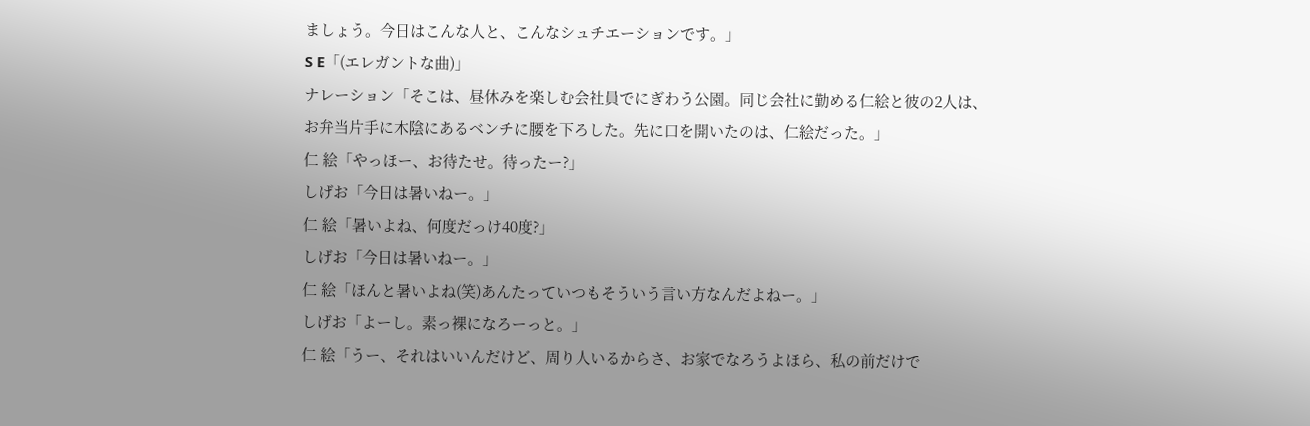ましょう。今日はこんな人と、こんなシュチエーションです。」
S E「(エレガントな曲)」
ナレーション「そこは、昼休みを楽しむ会社員でにぎわう公園。同じ会社に勤める仁絵と彼の2人は、
お弁当片手に木陰にあるベンチに腰を下ろした。先に口を開いたのは、仁絵だった。」
仁 絵「やっほー、お待たせ。待ったー?」
しげお「今日は暑いねー。」
仁 絵「暑いよね、何度だっけ40度?」
しげお「今日は暑いねー。」
仁 絵「ほんと暑いよね(笑)あんたっていつもそういう言い方なんだよねー。」
しげお「よーし。素っ裸になろーっと。」
仁 絵「うー、それはいいんだけど、周り人いるからさ、お家でなろうよほら、私の前だけで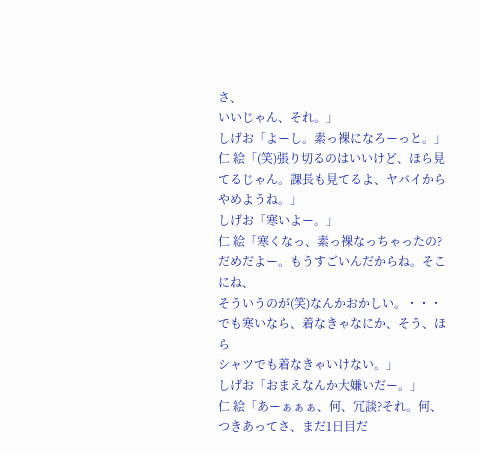さ、
いいじゃん、それ。」
しげお「よーし。素っ裸になろーっと。」
仁 絵「(笑)張り切るのはいいけど、ほら見てるじゃん。課長も見てるよ、ヤバイからやめようね。」
しげお「寒いよー。」
仁 絵「寒くなっ、素っ裸なっちゃったの?だめだよー。もうすごいんだからね。そこにね、
そういうのが(笑)なんかおかしい。・・・でも寒いなら、着なきゃなにか、そう、ほら
シャツでも着なきゃいけない。」
しげお「おまえなんか大嫌いだー。」
仁 絵「あーぁぁぁ、何、冗談?それ。何、つきあってさ、まだ1日目だ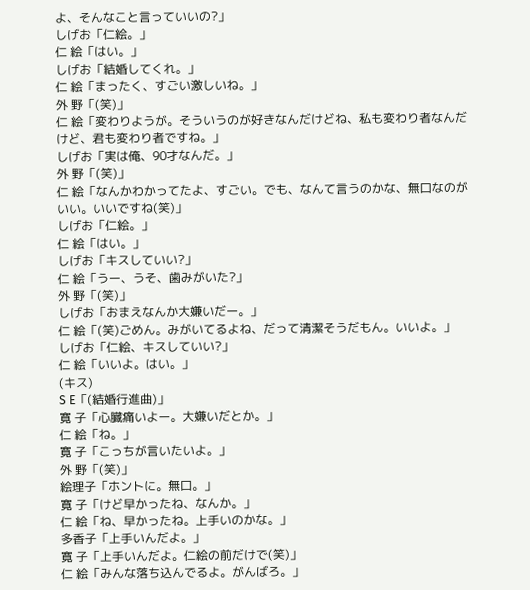よ、そんなこと言っていいの?」
しげお「仁絵。」
仁 絵「はい。」
しげお「結婚してくれ。」
仁 絵「まったく、すごい激しいね。」
外 野「(笑)」
仁 絵「変わりようが。そういうのが好きなんだけどね、私も変わり者なんだけど、君も変わり者ですね。」
しげお「実は俺、90才なんだ。」
外 野「(笑)」
仁 絵「なんかわかってたよ、すごい。でも、なんて言うのかな、無口なのがいい。いいですね(笑)」
しげお「仁絵。」
仁 絵「はい。」
しげお「キスしていい?」
仁 絵「うー、うそ、歯みがいた?」
外 野「(笑)」
しげお「おまえなんか大嫌いだー。」
仁 絵「(笑)ごめん。みがいてるよね、だって清潔そうだもん。いいよ。」
しげお「仁絵、キスしていい?」
仁 絵「いいよ。はい。」
(キス)
S E「(結婚行進曲)」
寛 子「心臓痛いよー。大嫌いだとか。」
仁 絵「ね。」
寛 子「こっちが言いたいよ。」
外 野「(笑)」
絵理子「ホントに。無口。」
寛 子「けど早かったね、なんか。」
仁 絵「ね、早かったね。上手いのかな。」
多香子「上手いんだよ。」
寛 子「上手いんだよ。仁絵の前だけで(笑)」
仁 絵「みんな落ち込んでるよ。がんばろ。」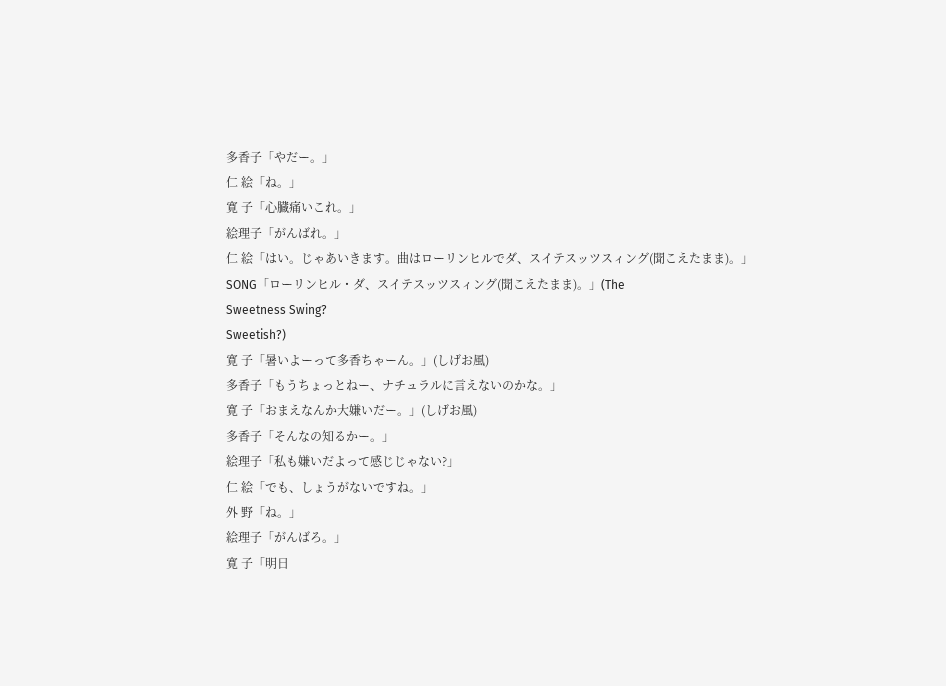多香子「やだー。」
仁 絵「ね。」
寛 子「心臓痛いこれ。」
絵理子「がんばれ。」
仁 絵「はい。じゃあいきます。曲はローリンヒルでダ、スイテスッツスィング(聞こえたまま)。」
SONG「ローリンヒル・ダ、スイテスッツスィング(聞こえたまま)。」(The
Sweetness Swing?
Sweetish?)
寛 子「暑いよーって多香ちゃーん。」(しげお風)
多香子「もうちょっとねー、ナチュラルに言えないのかな。」
寛 子「おまえなんか大嫌いだー。」(しげお風)
多香子「そんなの知るかー。」
絵理子「私も嫌いだよって感じじゃない?」
仁 絵「でも、しょうがないですね。」
外 野「ね。」
絵理子「がんばろ。」
寛 子「明日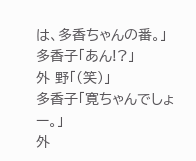は、多香ちゃんの番。」
多香子「あん!?」
外 野「(笑)」
多香子「寛ちゃんでしょー。」
外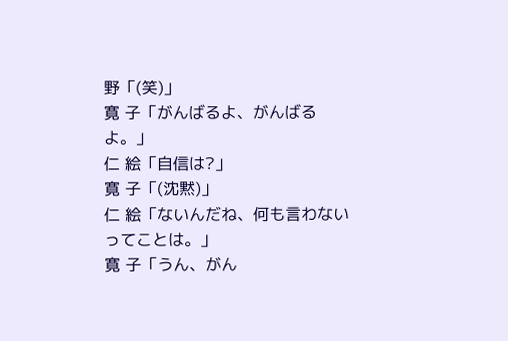野「(笑)」
寛 子「がんばるよ、がんばるよ。」
仁 絵「自信は?」
寛 子「(沈黙)」
仁 絵「ないんだね、何も言わないってことは。」
寛 子「うん、がん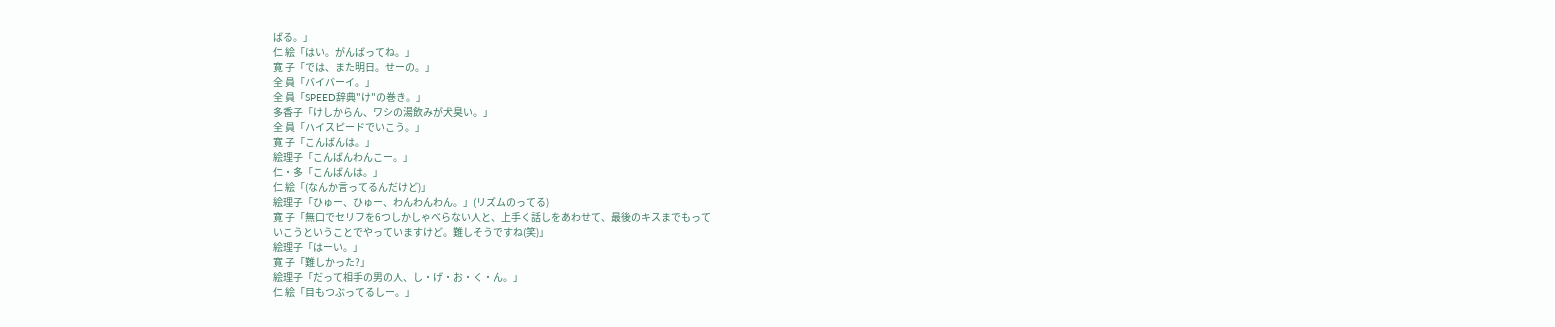ばる。」
仁 絵「はい。がんばってね。」
寛 子「では、また明日。せーの。」
全 員「バイバーイ。」
全 員「SPEED辞典"け"の巻き。」
多香子「けしからん、ワシの湯飲みが犬臭い。」
全 員「ハイスピードでいこう。」
寛 子「こんばんは。」
絵理子「こんばんわんこー。」
仁・多「こんばんは。」
仁 絵「(なんか言ってるんだけど)」
絵理子「ひゅー、ひゅー、わんわんわん。」(リズムのってる)
寛 子「無口でセリフを6つしかしゃべらない人と、上手く話しをあわせて、最後のキスまでもって
いこうということでやっていますけど。難しそうですね(笑)」
絵理子「はーい。」
寛 子「難しかった?」
絵理子「だって相手の男の人、し・げ・お・く・ん。」
仁 絵「目もつぶってるしー。」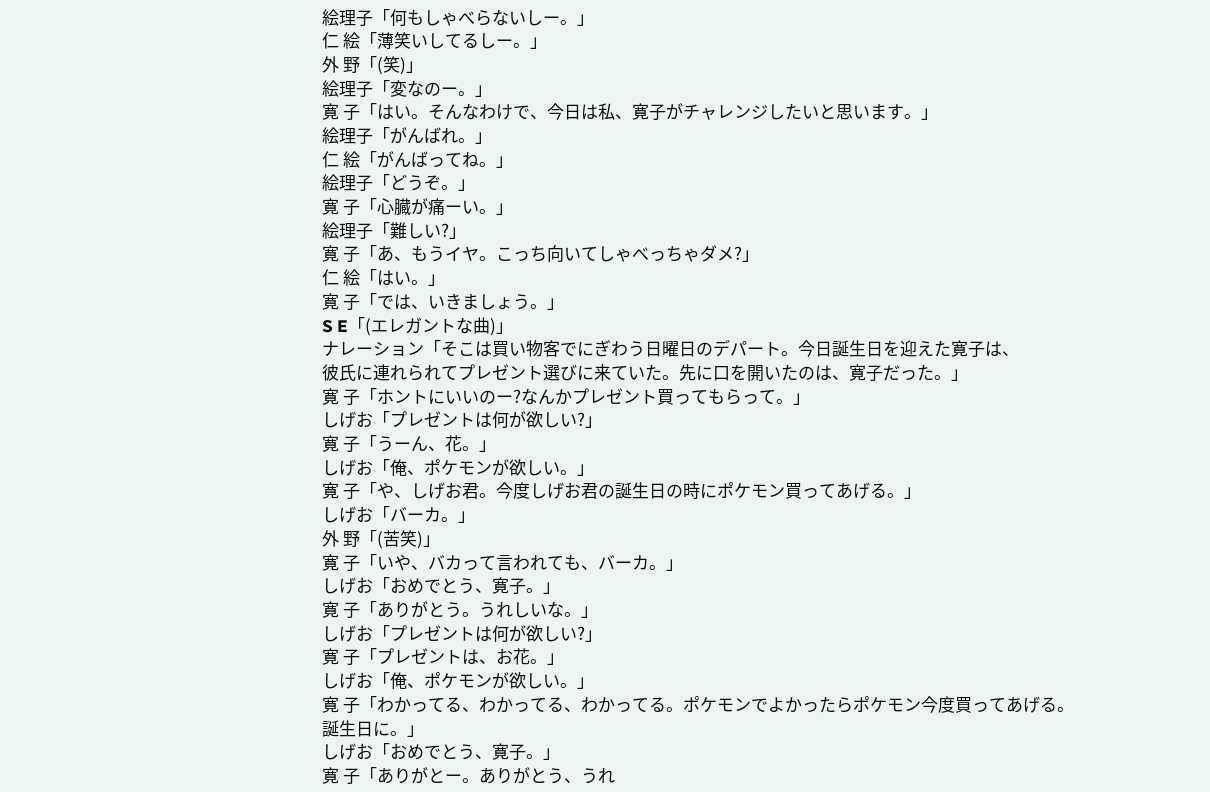絵理子「何もしゃべらないしー。」
仁 絵「薄笑いしてるしー。」
外 野「(笑)」
絵理子「変なのー。」
寛 子「はい。そんなわけで、今日は私、寛子がチャレンジしたいと思います。」
絵理子「がんばれ。」
仁 絵「がんばってね。」
絵理子「どうぞ。」
寛 子「心臓が痛ーい。」
絵理子「難しい?」
寛 子「あ、もうイヤ。こっち向いてしゃべっちゃダメ?」
仁 絵「はい。」
寛 子「では、いきましょう。」
S E「(エレガントな曲)」
ナレーション「そこは買い物客でにぎわう日曜日のデパート。今日誕生日を迎えた寛子は、
彼氏に連れられてプレゼント選びに来ていた。先に口を開いたのは、寛子だった。」
寛 子「ホントにいいのー?なんかプレゼント買ってもらって。」
しげお「プレゼントは何が欲しい?」
寛 子「うーん、花。」
しげお「俺、ポケモンが欲しい。」
寛 子「や、しげお君。今度しげお君の誕生日の時にポケモン買ってあげる。」
しげお「バーカ。」
外 野「(苦笑)」
寛 子「いや、バカって言われても、バーカ。」
しげお「おめでとう、寛子。」
寛 子「ありがとう。うれしいな。」
しげお「プレゼントは何が欲しい?」
寛 子「プレゼントは、お花。」
しげお「俺、ポケモンが欲しい。」
寛 子「わかってる、わかってる、わかってる。ポケモンでよかったらポケモン今度買ってあげる。
誕生日に。」
しげお「おめでとう、寛子。」
寛 子「ありがとー。ありがとう、うれ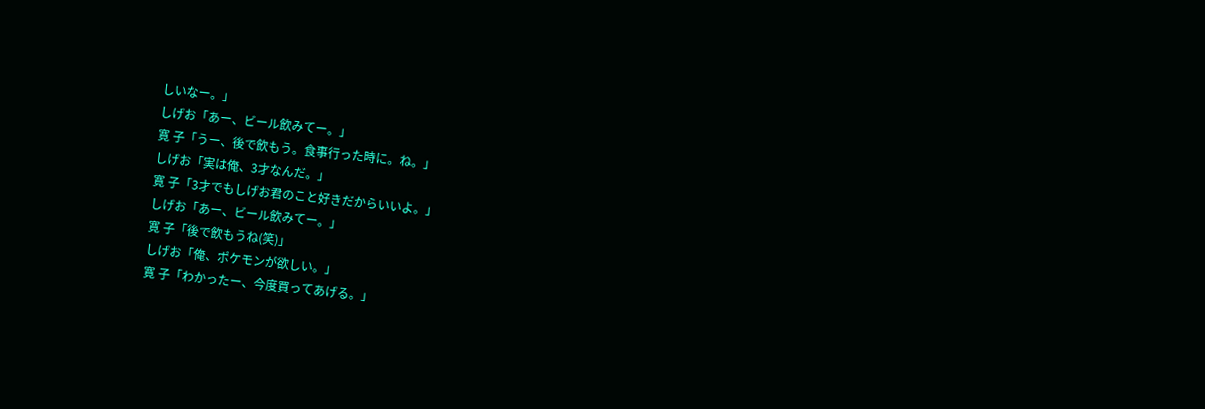しいなー。」
しげお「あー、ビール飲みてー。」
寛 子「うー、後で飲もう。食事行った時に。ね。」
しげお「実は俺、3才なんだ。」
寛 子「3才でもしげお君のこと好きだからいいよ。」
しげお「あー、ビール飲みてー。」
寛 子「後で飲もうね(笑)」
しげお「俺、ポケモンが欲しい。」
寛 子「わかったー、今度買ってあげる。」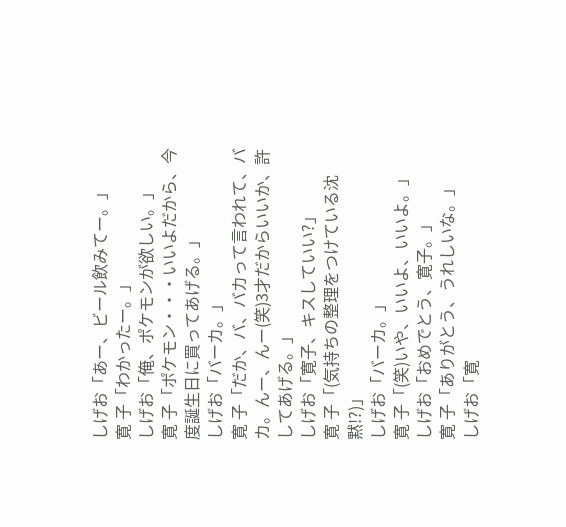しげお「あー、ビール飲みてー。」
寛 子「わかったー。」
しげお「俺、ポケモンが欲しい。」
寛 子「ポケモン・・・いいよだから、今度誕生日に買ってあげる。」
しげお「バーカ。」
寛 子「だか、バ、バカって言われて、バカ。んー、んー(笑)3才だからいいか、許してあげる。」
しげお「寛子、キスしていい?」
寛 子「(気持ちの整理をつけている沈黙!?)」
しげお「バーカ。」
寛 子「(笑)いや、いいよ、いいよ。」
しげお「おめでとう、寛子。」
寛 子「ありがとう、うれしいな。」
しげお「寛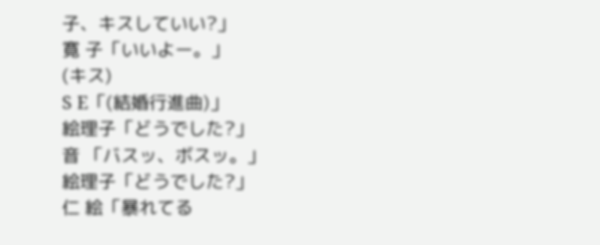子、キスしていい?」
寛 子「いいよー。」
(キス)
S E「(結婚行進曲)」
絵理子「どうでした?」
音 「バスッ、ボスッ。」
絵理子「どうでした?」
仁 絵「暴れてる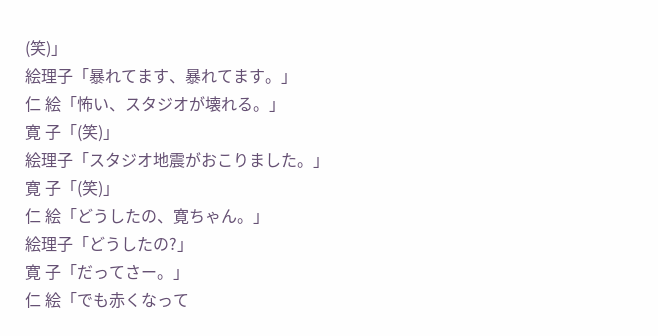(笑)」
絵理子「暴れてます、暴れてます。」
仁 絵「怖い、スタジオが壊れる。」
寛 子「(笑)」
絵理子「スタジオ地震がおこりました。」
寛 子「(笑)」
仁 絵「どうしたの、寛ちゃん。」
絵理子「どうしたの?」
寛 子「だってさー。」
仁 絵「でも赤くなって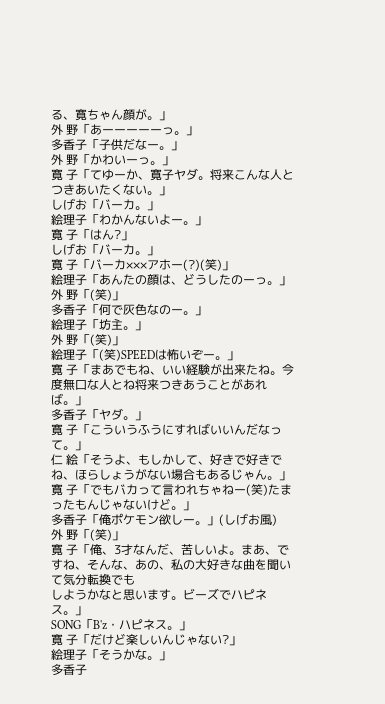る、寛ちゃん顔が。」
外 野「あーーーーーっ。」
多香子「子供だなー。」
外 野「かわいーっ。」
寛 子「てゆーか、寛子ヤダ。将来こんな人とつきあいたくない。」
しげお「バーカ。」
絵理子「わかんないよー。」
寛 子「はん?」
しげお「バーカ。」
寛 子「バーカ×××アホー(?)(笑)」
絵理子「あんたの顔は、どうしたのーっ。」
外 野「(笑)」
多香子「何で灰色なのー。」
絵理子「坊主。」
外 野「(笑)」
絵理子「(笑)SPEEDは怖いぞー。」
寛 子「まあでもね、いい経験が出来たね。今度無口な人とね将来つきあうことがあれば。」
多香子「ヤダ。」
寛 子「こういうふうにすればいいんだなって。」
仁 絵「そうよ、もしかして、好きで好きでね、ほらしょうがない場合もあるじゃん。」
寛 子「でもバカって言われちゃねー(笑)たまったもんじゃないけど。」
多香子「俺ポケモン欲しー。」(しげお風)
外 野「(笑)」
寛 子「俺、3才なんだ、苦しいよ。まあ、ですね、そんな、あの、私の大好きな曲を聞いて気分転換でも
しようかなと思います。ビーズでハピネス。」
SONG「B'z・ハピネス。」
寛 子「だけど楽しいんじゃない?」
絵理子「そうかな。」
多香子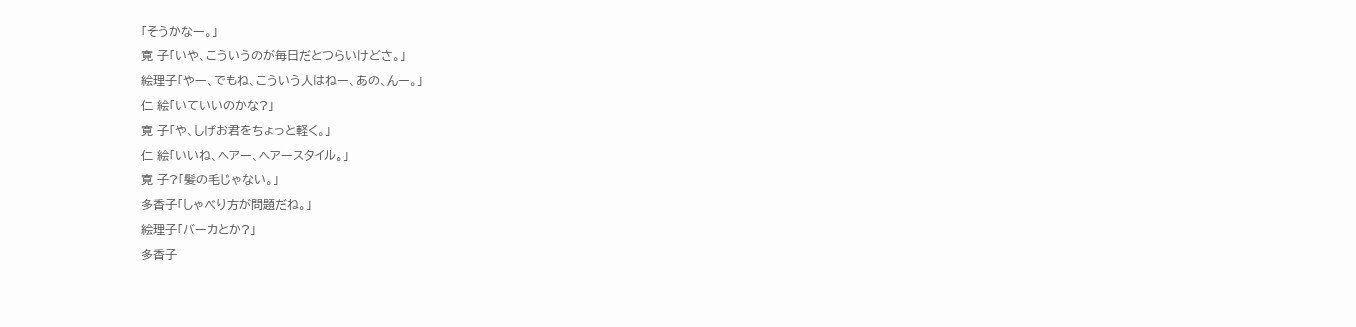「そうかなー。」
寛 子「いや、こういうのが毎日だとつらいけどさ。」
絵理子「やー、でもね、こういう人はねー、あの、んー。」
仁 絵「いていいのかな?」
寛 子「や、しげお君をちょっと軽く。」
仁 絵「いいね、ヘアー、ヘアースタイル。」
寛 子?「髪の毛じゃない。」
多香子「しゃべり方が問題だね。」
絵理子「バーカとか?」
多香子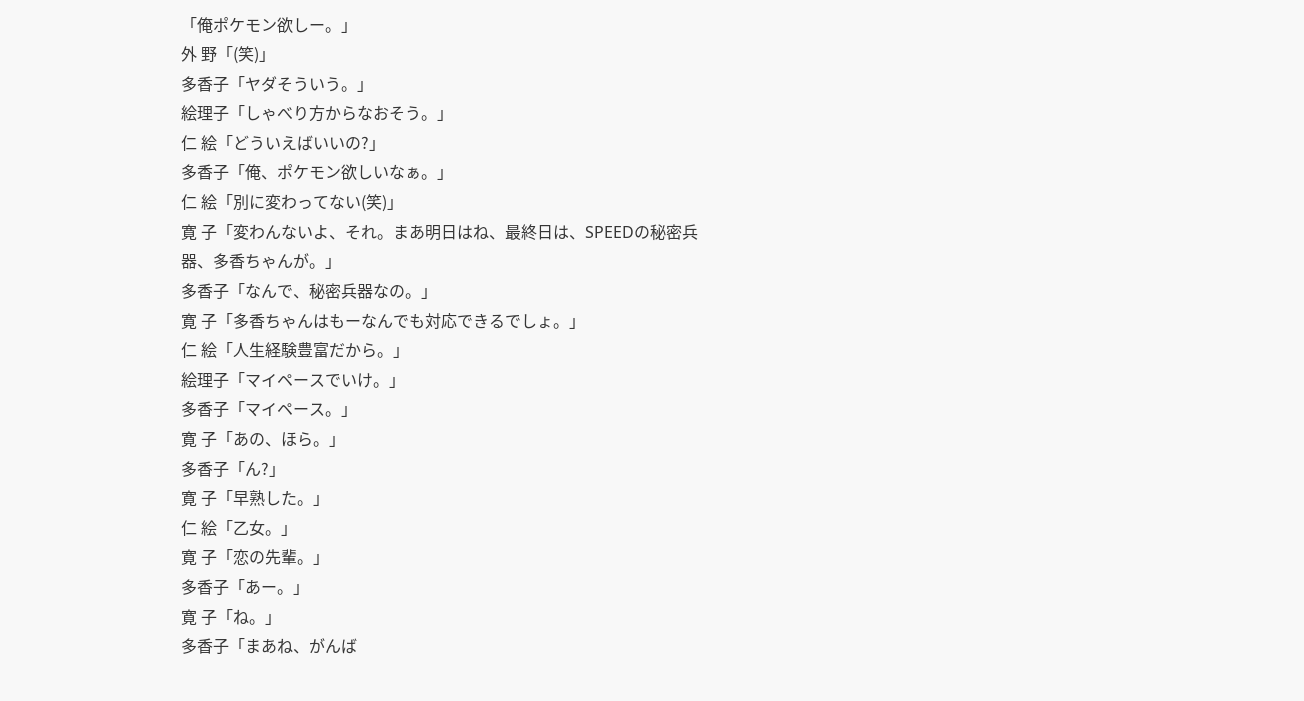「俺ポケモン欲しー。」
外 野「(笑)」
多香子「ヤダそういう。」
絵理子「しゃべり方からなおそう。」
仁 絵「どういえばいいの?」
多香子「俺、ポケモン欲しいなぁ。」
仁 絵「別に変わってない(笑)」
寛 子「変わんないよ、それ。まあ明日はね、最終日は、SPEEDの秘密兵器、多香ちゃんが。」
多香子「なんで、秘密兵器なの。」
寛 子「多香ちゃんはもーなんでも対応できるでしょ。」
仁 絵「人生経験豊富だから。」
絵理子「マイペースでいけ。」
多香子「マイペース。」
寛 子「あの、ほら。」
多香子「ん?」
寛 子「早熟した。」
仁 絵「乙女。」
寛 子「恋の先輩。」
多香子「あー。」
寛 子「ね。」
多香子「まあね、がんば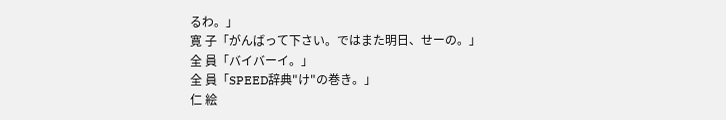るわ。」
寛 子「がんばって下さい。ではまた明日、せーの。」
全 員「バイバーイ。」
全 員「SPEED辞典"け"の巻き。」
仁 絵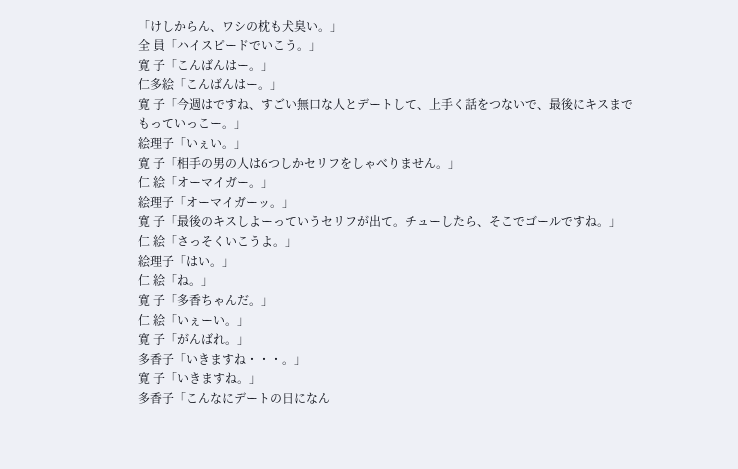「けしからん、ワシの枕も犬臭い。」
全 員「ハイスピードでいこう。」
寛 子「こんばんはー。」
仁多絵「こんばんはー。」
寛 子「今週はですね、すごい無口な人とデートして、上手く話をつないで、最後にキスまで
もっていっこー。」
絵理子「いぇい。」
寛 子「相手の男の人は6つしかセリフをしゃべりません。」
仁 絵「オーマイガー。」
絵理子「オーマイガーッ。」
寛 子「最後のキスしよーっていうセリフが出て。チューしたら、そこでゴールですね。」
仁 絵「さっそくいこうよ。」
絵理子「はい。」
仁 絵「ね。」
寛 子「多香ちゃんだ。」
仁 絵「いぇーい。」
寛 子「がんばれ。」
多香子「いきますね・・・。」
寛 子「いきますね。」
多香子「こんなにデートの日になん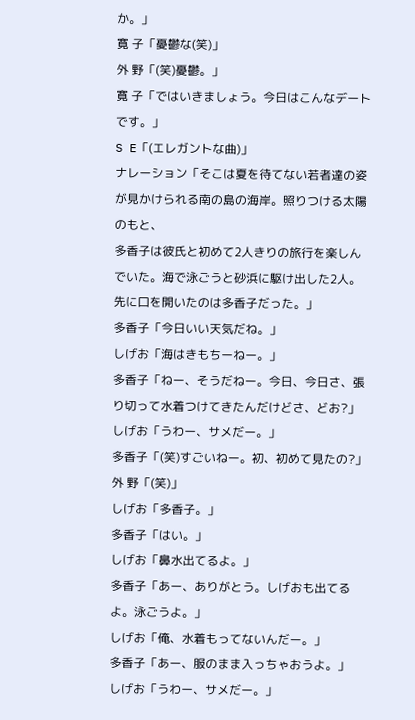か。」
寛 子「憂鬱な(笑)」
外 野「(笑)憂鬱。」
寛 子「ではいきましょう。今日はこんなデートです。」
S E「(エレガントな曲)」
ナレーション「そこは夏を待てない若者達の姿が見かけられる南の島の海岸。照りつける太陽のもと、
多香子は彼氏と初めて2人きりの旅行を楽しんでいた。海で泳ごうと砂浜に駆け出した2人。
先に口を開いたのは多香子だった。」
多香子「今日いい天気だね。」
しげお「海はきもちーねー。」
多香子「ねー、そうだねー。今日、今日さ、張り切って水着つけてきたんだけどさ、どお?」
しげお「うわー、サメだー。」
多香子「(笑)すごいねー。初、初めて見たの?」
外 野「(笑)」
しげお「多香子。」
多香子「はい。」
しげお「鼻水出てるよ。」
多香子「あー、ありがとう。しげおも出てるよ。泳ごうよ。」
しげお「俺、水着もってないんだー。」
多香子「あー、服のまま入っちゃおうよ。」
しげお「うわー、サメだー。」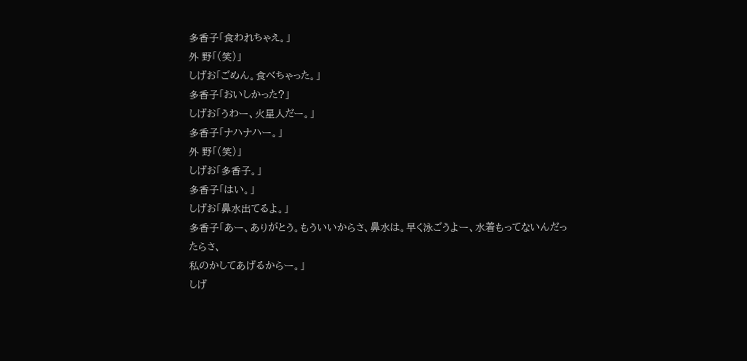多香子「食われちゃえ。」
外 野「(笑)」
しげお「ごめん。食べちゃった。」
多香子「おいしかった?」
しげお「うわー、火星人だー。」
多香子「ナハナハー。」
外 野「(笑)」
しげお「多香子。」
多香子「はい。」
しげお「鼻水出てるよ。」
多香子「あー、ありがとう。もういいからさ、鼻水は。早く泳ごうよー、水着もってないんだったらさ、
私のかしてあげるからー。」
しげ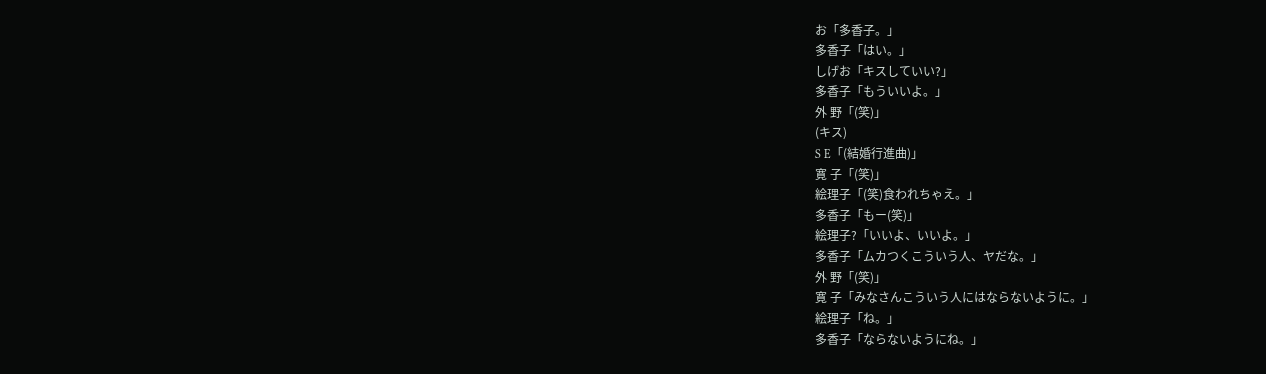お「多香子。」
多香子「はい。」
しげお「キスしていい?」
多香子「もういいよ。」
外 野「(笑)」
(キス)
S E「(結婚行進曲)」
寛 子「(笑)」
絵理子「(笑)食われちゃえ。」
多香子「もー(笑)」
絵理子?「いいよ、いいよ。」
多香子「ムカつくこういう人、ヤだな。」
外 野「(笑)」
寛 子「みなさんこういう人にはならないように。」
絵理子「ね。」
多香子「ならないようにね。」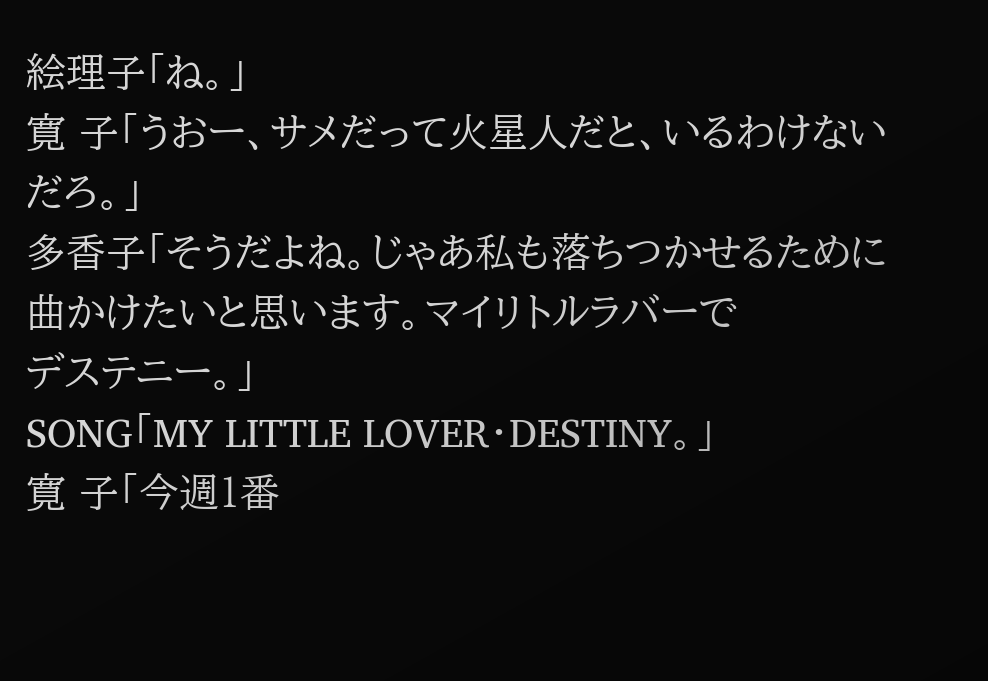絵理子「ね。」
寛 子「うおー、サメだって火星人だと、いるわけないだろ。」
多香子「そうだよね。じゃあ私も落ちつかせるために曲かけたいと思います。マイリトルラバーで
デステニー。」
SONG「MY LITTLE LOVER・DESTINY。」
寛 子「今週1番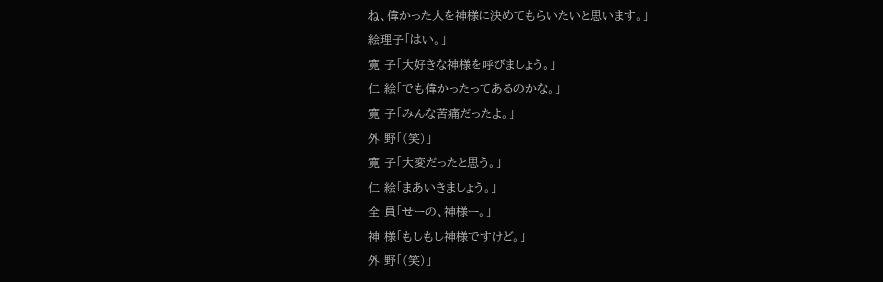ね、偉かった人を神様に決めてもらいたいと思います。」
絵理子「はい。」
寛 子「大好きな神様を呼びましょう。」
仁 絵「でも偉かったってあるのかな。」
寛 子「みんな苦痛だったよ。」
外 野「(笑)」
寛 子「大変だったと思う。」
仁 絵「まあいきましょう。」
全 員「せーの、神様ー。」
神 様「もしもし神様ですけど。」
外 野「(笑)」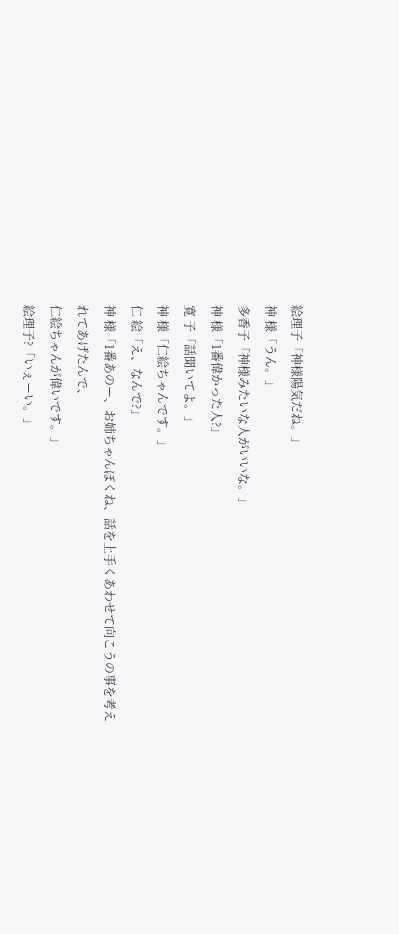絵理子「神様陽気だね。」
神 様「うん。」
多香子「神様みたいな人がいいな。」
神 様「1番偉かった人?」
寛 子「話聞いてよ。」
神 様「仁絵ちゃんです。」
仁 絵「え、なんで?」
神 様「1番あのー、お姉ちゃんぽくね、話を上手くあわせて向こうの事を考えれてあげたんで、
仁絵ちゃんが偉いです。」
絵理子?「いぇーい。」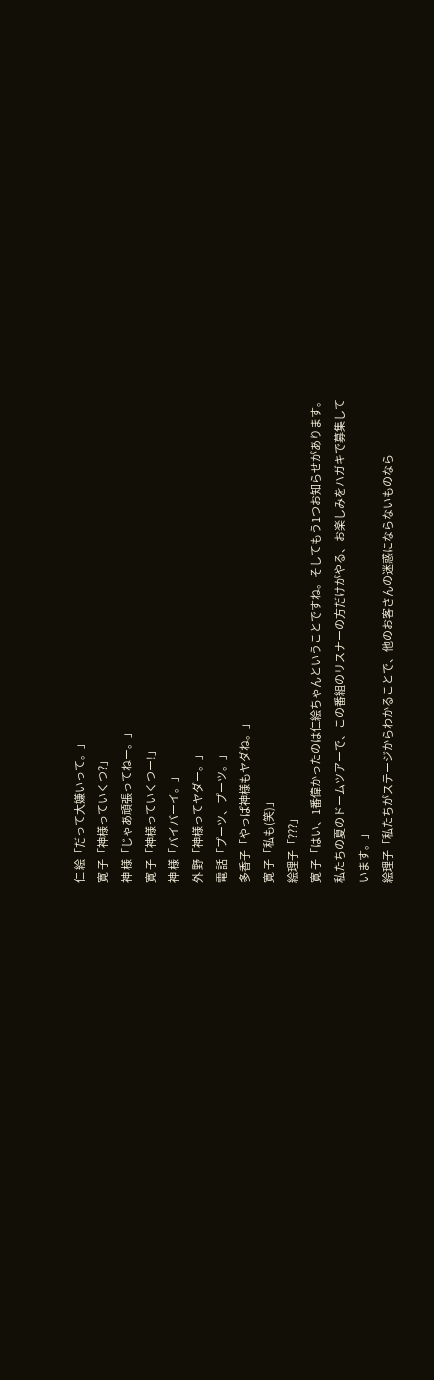仁 絵「だって大嫌いって。」
寛 子「神様っていくつ?」
神 様「じゃあ頑張ってねー。」
寛 子「神様っていくつー!」
神 様「バイバーイ。」
外 野「神様ってヤダー。」
電 話「プーツ、プーツ。」
多香子「やっぱ神様もヤダね。」
寛 子「私も(笑)」
絵理子「???」
寛 子「はい、1番偉かったのは仁絵ちゃんということですね。そしてもう1つお知らせがあります。
私たちの夏のドームツアーで、この番組のリスナーの方だけがやる、お楽しみをハガキで募集して
います。」
絵理子「私たちがステージからわかることで、他のお客さんの迷惑にならないものなら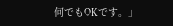何でもOKです。」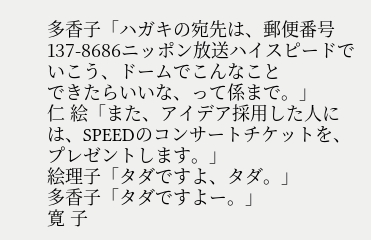多香子「ハガキの宛先は、郵便番号137-8686ニッポン放送ハイスピードでいこう、ドームでこんなこと
できたらいいな、って係まで。」
仁 絵「また、アイデア採用した人には、SPEEDのコンサートチケットを、プレゼントします。」
絵理子「タダですよ、タダ。」
多香子「タダですよー。」
寛 子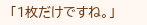「1枚だけですね。」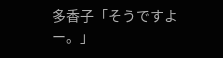多香子「そうですよー。」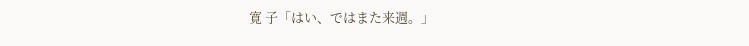寛 子「はい、ではまた来週。」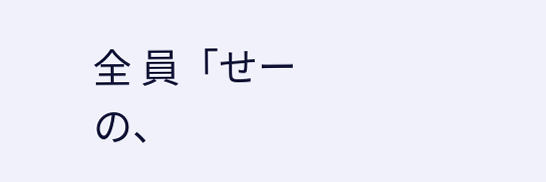全 員「せーの、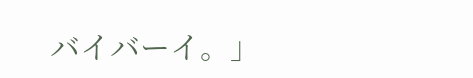バイバーイ。」